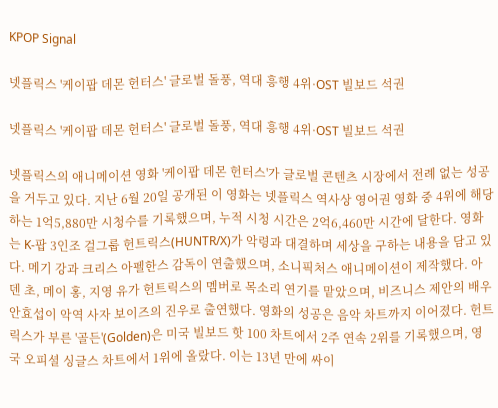KPOP Signal

넷플릭스 '케이팝 데몬 헌터스' 글로벌 돌풍, 역대 흥행 4위·OST 빌보드 석권

넷플릭스 '케이팝 데몬 헌터스' 글로벌 돌풍, 역대 흥행 4위·OST 빌보드 석권

넷플릭스의 애니메이션 영화 '케이팝 데몬 헌터스'가 글로벌 콘텐츠 시장에서 전례 없는 성공을 거두고 있다. 지난 6월 20일 공개된 이 영화는 넷플릭스 역사상 영어권 영화 중 4위에 해당하는 1억5,880만 시청수를 기록했으며, 누적 시청 시간은 2억6,460만 시간에 달한다. 영화는 K-팝 3인조 걸그룹 헌트릭스(HUNTR/X)가 악령과 대결하며 세상을 구하는 내용을 담고 있다. 메기 강과 크리스 아펠한스 감독이 연출했으며, 소니픽처스 애니메이션이 제작했다. 아덴 초, 메이 홍, 지영 유가 헌트릭스의 멤버로 목소리 연기를 맡았으며, 비즈니스 제안의 배우 안효섭이 악역 사자 보이즈의 진우로 출연했다. 영화의 성공은 음악 차트까지 이어졌다. 헌트릭스가 부른 '골든'(Golden)은 미국 빌보드 핫 100 차트에서 2주 연속 2위를 기록했으며, 영국 오피셜 싱글스 차트에서 1위에 올랐다. 이는 13년 만에 싸이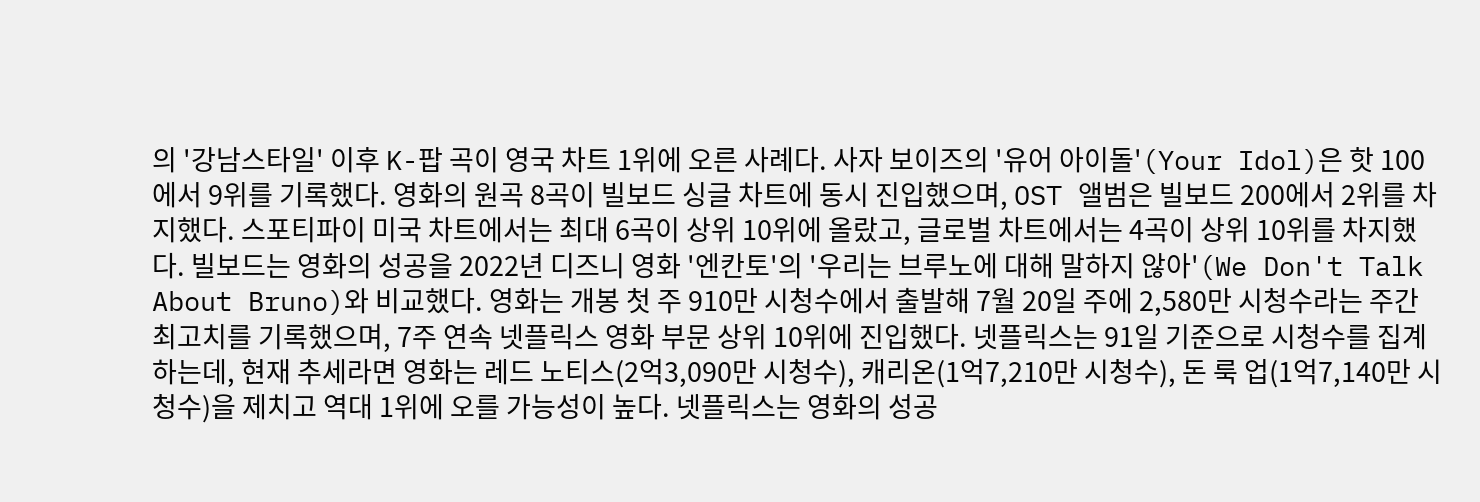의 '강남스타일' 이후 K-팝 곡이 영국 차트 1위에 오른 사례다. 사자 보이즈의 '유어 아이돌'(Your Idol)은 핫 100에서 9위를 기록했다. 영화의 원곡 8곡이 빌보드 싱글 차트에 동시 진입했으며, OST 앨범은 빌보드 200에서 2위를 차지했다. 스포티파이 미국 차트에서는 최대 6곡이 상위 10위에 올랐고, 글로벌 차트에서는 4곡이 상위 10위를 차지했다. 빌보드는 영화의 성공을 2022년 디즈니 영화 '엔칸토'의 '우리는 브루노에 대해 말하지 않아'(We Don't Talk About Bruno)와 비교했다. 영화는 개봉 첫 주 910만 시청수에서 출발해 7월 20일 주에 2,580만 시청수라는 주간 최고치를 기록했으며, 7주 연속 넷플릭스 영화 부문 상위 10위에 진입했다. 넷플릭스는 91일 기준으로 시청수를 집계하는데, 현재 추세라면 영화는 레드 노티스(2억3,090만 시청수), 캐리온(1억7,210만 시청수), 돈 룩 업(1억7,140만 시청수)을 제치고 역대 1위에 오를 가능성이 높다. 넷플릭스는 영화의 성공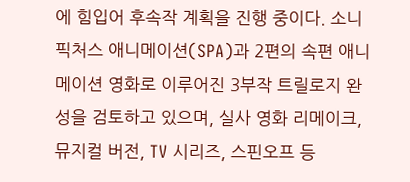에 힘입어 후속작 계획을 진행 중이다. 소니픽처스 애니메이션(SPA)과 2편의 속편 애니메이션 영화로 이루어진 3부작 트릴로지 완성을 검토하고 있으며, 실사 영화 리메이크, 뮤지컬 버전, TV 시리즈, 스핀오프 등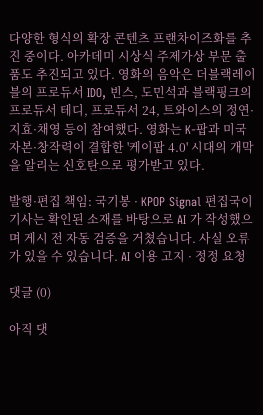다양한 형식의 확장 콘텐츠 프랜차이즈화를 추진 중이다. 아카데미 시상식 주제가상 부문 출품도 추진되고 있다. 영화의 음악은 더블랙레이블의 프로듀서 IDO, 빈스, 도민석과 블랙핑크의 프로듀서 테디, 프로듀서 24, 트와이스의 정연·지효·채영 등이 참여했다. 영화는 K-팝과 미국 자본·창작력이 결합한 '케이팝 4.0' 시대의 개막을 알리는 신호탄으로 평가받고 있다.

발행·편집 책임: 국기봉 · KPOP Signal 편집국이 기사는 확인된 소재를 바탕으로 AI 가 작성했으며 게시 전 자동 검증을 거쳤습니다. 사실 오류가 있을 수 있습니다. AI 이용 고지 · 정정 요청

댓글 (0)

아직 댓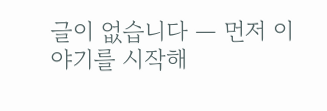글이 없습니다 — 먼저 이야기를 시작해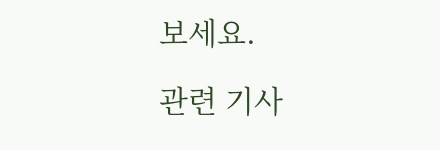보세요.

관련 기사